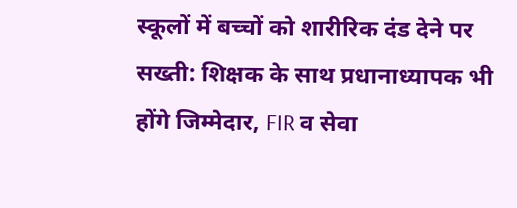स्कूलों में बच्चों को शारीरिक दंड देने पर सख्ती: शिक्षक के साथ प्रधानाध्यापक भी होंगे जिम्मेदार, FIR व सेवा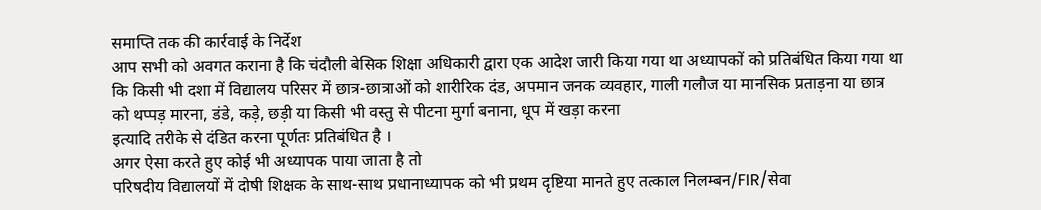समाप्ति तक की कार्रवाई के निर्देश
आप सभी को अवगत कराना है कि चंदौली बेसिक शिक्षा अधिकारी द्वारा एक आदेश जारी किया गया था अध्यापकों को प्रतिबंधित किया गया था कि किसी भी दशा में विद्यालय परिसर में छात्र-छात्राओं को शारीरिक दंड, अपमान जनक व्यवहार, गाली गलौज या मानसिक प्रताड़ना या छात्र को थप्पड़ मारना, डंडे, कड़े, छड़ी या किसी भी वस्तु से पीटना मुर्गा बनाना, धूप में खड़ा करना
इत्यादि तरीके से दंडित करना पूर्णतः प्रतिबंधित है ।
अगर ऐसा करते हुए कोई भी अध्यापक पाया जाता है तो
परिषदीय विद्यालयों में दोषी शिक्षक के साथ-साथ प्रधानाध्यापक को भी प्रथम दृष्टिया मानते हुए तत्काल निलम्बन/FIR/सेवा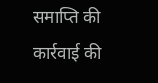समाप्ति की कार्रवाई की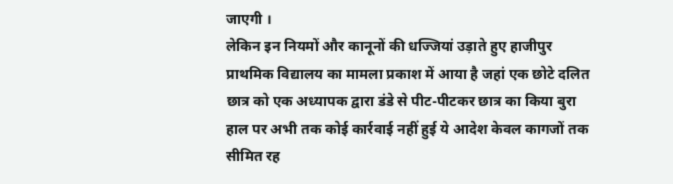जाएगी ।
लेकिन इन नियमों और कानूनों की धज्जियां उड़ाते हुए हाजीपुर प्राथमिक विद्यालय का मामला प्रकाश में आया है जहां एक छोटे दलित छात्र को एक अध्यापक द्वारा डंडे से पीट-पीटकर छात्र का किया बुरा हाल पर अभी तक कोई कार्रवाई नहीं हुई ये आदेश केवल कागजों तक सीमित रह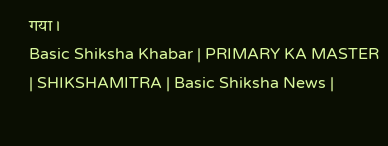गया ।
Basic Shiksha Khabar | PRIMARY KA MASTER | SHIKSHAMITRA | Basic Shiksha News |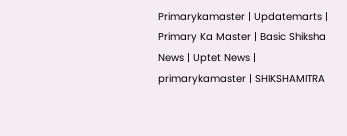Primarykamaster | Updatemarts | Primary Ka Master | Basic Shiksha News | Uptet News | primarykamaster | SHIKSHAMITRA